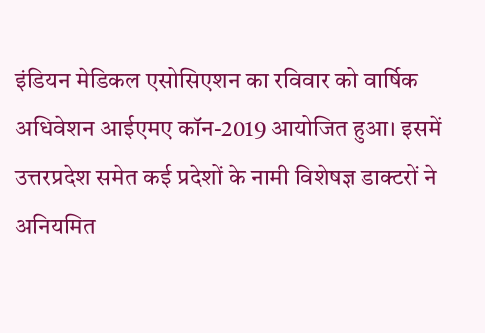इंडियन मेडिकल एसोसिएशन का रविवार को वार्षिक अधिवेशन आईएमए कॉन-2019 आयोजित हुआ। इसमें उत्तरप्रदेश समेत कई प्रदेशों के नामी विशेषज्ञ डाक्टरों ने अनियमित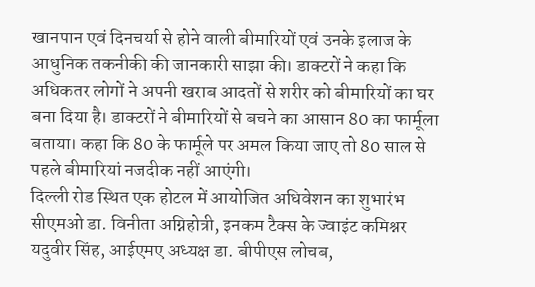खानपान एवं दिनचर्या से होने वाली बीमारियों एवं उनके इलाज के आधुनिक तकनीकी की जानकारी साझा की। डाक्टरों ने कहा कि अधिकतर लोगों ने अपनी खराब आदतों से शरीर को बीमारियों का घर बना दिया है। डाक्टरों ने बीमारियों से बचने का आसान 80 का फार्मूला बताया। कहा कि 80 के फार्मूले पर अमल किया जाए तो 80 साल से पहले बीमारियां नजदीक नहीं आएंगी।
दिल्ली रोड स्थित एक होटल में आयोजित अधिवेशन का शुभारंभ सीएमओ डा. विनीता अग्निहोत्री, इनकम टैक्स के ज्वाइंट कमिश्नर यदुवीर सिंह, आईएमए अध्यक्ष डा. बीपीएस लोचब,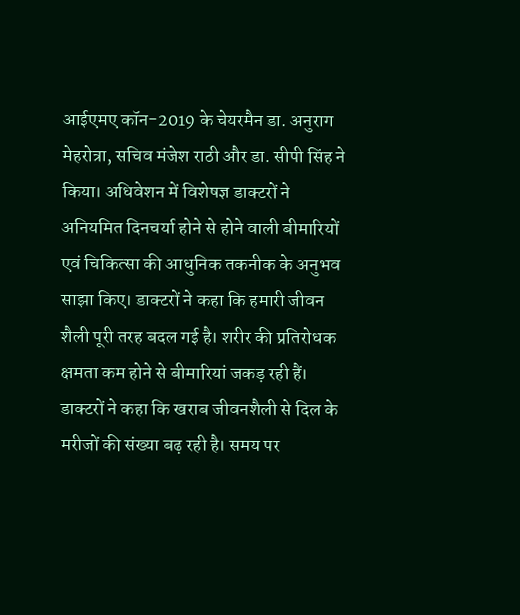आईएमए कॉन-2019 के चेयरमैन डा. अनुराग मेहरोत्रा, सचिव मंजेश राठी और डा. सीपी सिंह ने किया। अधिवेशन में विशेषज्ञ डाक्टरों ने अनियमित दिनचर्या होने से होने वाली बीमारियों एवं चिकित्सा की आधुनिक तकनीक के अनुभव साझा किए। डाक्टरों ने कहा कि हमारी जीवन शैली पूरी तरह बदल गई है। शरीर की प्रतिरोधक क्षमता कम होने से बीमारियां जकड़ रही हैं।
डाक्टरों ने कहा कि खराब जीवनशैली से दिल के मरीजों की संख्या बढ़ रही है। समय पर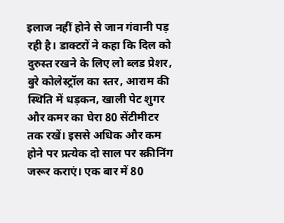इलाज नहीं होने से जान गंवानी पड़ रही है। डाक्टरों ने कहा कि दिल को दुरुस्त रखने के लिए लो ब्लड प्रेशर, बुरे कोलेस्ट्रॉल का स्तर, आराम की स्थिति में धड़कन, खाली पेट शुगर और कमर का घेरा 80 सेंटीमीटर तक रखें। इससे अधिक और कम होने पर प्रत्येक दो साल पर स्क्रीनिंग जरूर कराएं। एक बार में 80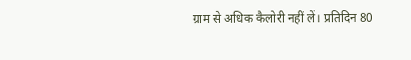ग्राम से अधिक कैलोरी नहीं लें। प्रतिदिन 80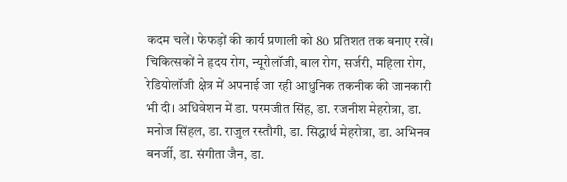कदम चलें। फेफड़ों की कार्य प्रणाली को 80 प्रतिशत तक बनाए रखें। चिकित्सकों ने हृदय रोग, न्यूरोलॉजी, बाल रोग, सर्जरी, महिला रोग, रेडियोलॉजी क्षेत्र में अपनाई जा रही आधुनिक तकनीक की जानकारी भी दी। अधिवेशन में डा. परमजीत सिंह, डा. रजनीश मेहरोत्रा, डा. मनोज सिंहल, डा. राजुल रस्तौगी, डा. सिद्धार्थ मेहरोत्रा, डा. अभिनव बनर्जी, डा. संगीता जैन, डा.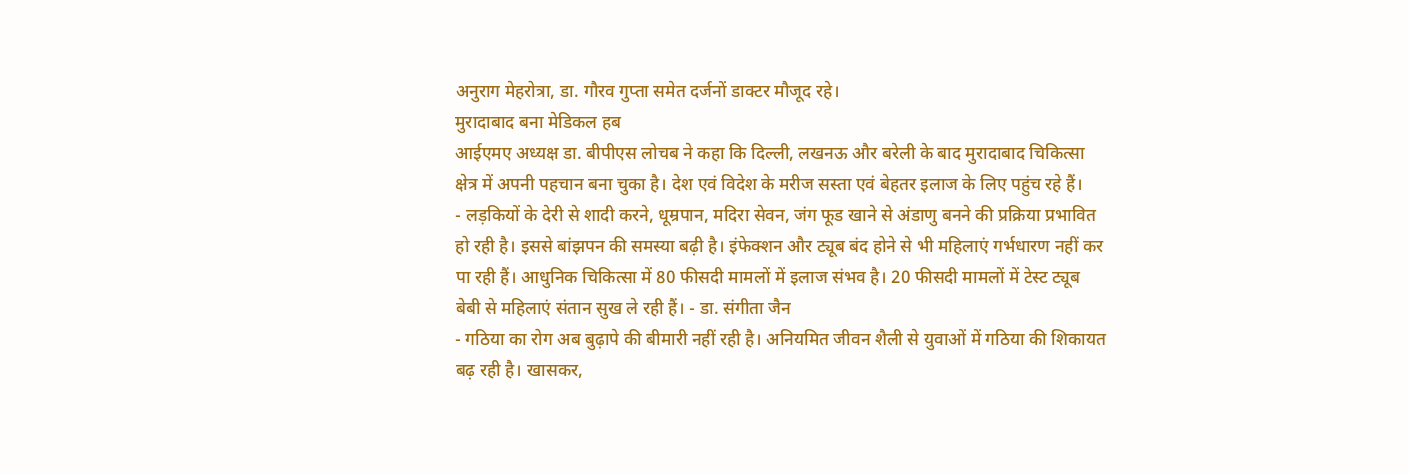अनुराग मेहरोत्रा, डा. गौरव गुप्ता समेत दर्जनों डाक्टर मौजूद रहे।
मुरादाबाद बना मेडिकल हब
आईएमए अध्यक्ष डा. बीपीएस लोचब ने कहा कि दिल्ली, लखनऊ और बरेली के बाद मुरादाबाद चिकित्सा क्षेत्र में अपनी पहचान बना चुका है। देश एवं विदेश के मरीज सस्ता एवं बेहतर इलाज के लिए पहुंच रहे हैं।
- लड़कियों के देरी से शादी करने, धूम्रपान, मदिरा सेवन, जंग फूड खाने से अंडाणु बनने की प्रक्रिया प्रभावित हो रही है। इससे बांझपन की समस्या बढ़ी है। इंफेक्शन और ट्यूब बंद होने से भी महिलाएं गर्भधारण नहीं कर पा रही हैं। आधुनिक चिकित्सा में 80 फीसदी मामलों में इलाज संभव है। 20 फीसदी मामलों में टेस्ट ट्यूब बेबी से महिलाएं संतान सुख ले रही हैं। - डा. संगीता जैन
- गठिया का रोग अब बुढ़ापे की बीमारी नहीं रही है। अनियमित जीवन शैली से युवाओं में गठिया की शिकायत बढ़ रही है। खासकर,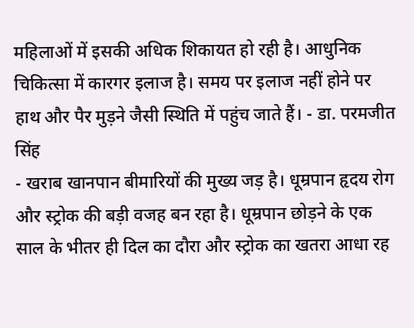महिलाओं में इसकी अधिक शिकायत हो रही है। आधुनिक चिकित्सा में कारगर इलाज है। समय पर इलाज नहीं होने पर हाथ और पैर मुड़ने जैसी स्थिति में पहुंच जाते हैं। - डा. परमजीत सिंह
- खराब खानपान बीमारियों की मुख्य जड़ है। धूम्रपान हृदय रोग और स्ट्रोक की बड़ी वजह बन रहा है। धूम्रपान छोड़ने के एक साल के भीतर ही दिल का दौरा और स्ट्रोक का खतरा आधा रह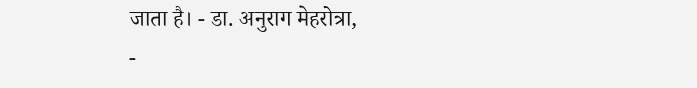जाता है। - डा. अनुराग मेहरोत्रा,
-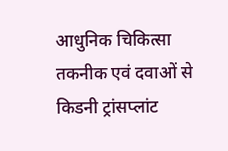आधुनिक चिकित्सा तकनीक एवं दवाओं से किडनी ट्रांसप्लांट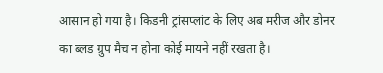आसान हो गया है। किडनी ट्रांसप्लांट के लिए अब मरीज और डोनर का ब्लड ग्रुप मैच न होना कोई मायने नहीं रखता है।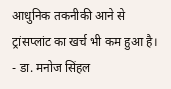आधुनिक तकनीकी आने से ट्रांसप्लांट का खर्च भी कम हुआ है। - डा. मनोज सिंहल